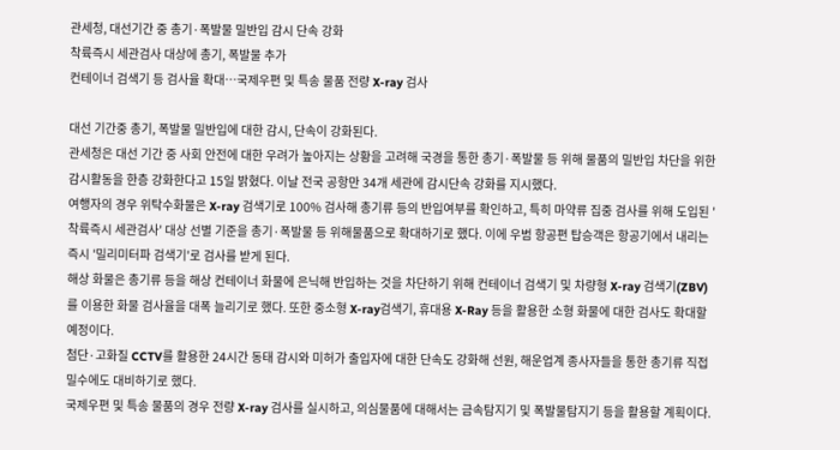관세청, 대선기간 중 총기·폭발물 밀반입 감시 단속 강화
착륙즉시 세관검사 대상에 총기, 폭발물 추가
컨테이너 검색기 등 검사율 확대…국제우편 및 특송 물품 전량 X-ray 검사

대선 기간중 총기, 폭발물 밀반입에 대한 감시, 단속이 강화된다.
관세청은 대선 기간 중 사회 안전에 대한 우려가 높아지는 상황을 고려해 국경을 통한 총기·폭발물 등 위해 물품의 밀반입 차단을 위한 감시활동을 한층 강화한다고 15일 밝혔다. 이날 전국 공항만 34개 세관에 감시단속 강화를 지시했다.
여행자의 경우 위탁수화물은 X-ray 검색기로 100% 검사해 총기류 등의 반입여부를 확인하고, 특히 마약류 집중 검사를 위해 도입된 '착륙즉시 세관검사' 대상 선별 기준을 총기·폭발물 등 위해물품으로 확대하기로 했다. 이에 우범 항공편 탑승객은 항공기에서 내리는 즉시 '밀리미터파 검색기'로 검사를 받게 된다.
해상 화물은 총기류 등을 해상 컨테이너 화물에 은닉해 반입하는 것을 차단하기 위해 컨테이너 검색기 및 차량형 X-ray 검색기(ZBV)를 이용한 화물 검사율을 대폭 늘리기로 했다. 또한 중소형 X-ray검색기, 휴대용 X-Ray 등을 활용한 소형 화물에 대한 검사도 확대할 예정이다.
첨단·고화질 CCTV를 활용한 24시간 동태 감시와 미허가 출입자에 대한 단속도 강화해 선원, 해운업계 종사자들을 통한 총기류 직접 밀수에도 대비하기로 했다.
국제우편 및 특송 물품의 경우 전량 X-ray 검사를 실시하고, 의심물품에 대해서는 금속탐지기 및 폭발물탐지기 등을 활용할 계획이다.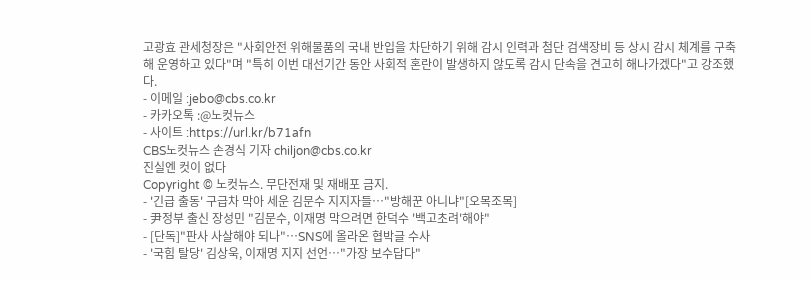고광효 관세청장은 "사회안전 위해물품의 국내 반입을 차단하기 위해 감시 인력과 첨단 검색장비 등 상시 감시 체계를 구축해 운영하고 있다"며 "특히 이번 대선기간 동안 사회적 혼란이 발생하지 않도록 감시 단속을 견고히 해나가겠다"고 강조했다.
- 이메일 :jebo@cbs.co.kr
- 카카오톡 :@노컷뉴스
- 사이트 :https://url.kr/b71afn
CBS노컷뉴스 손경식 기자 chiljon@cbs.co.kr
진실엔 컷이 없다
Copyright © 노컷뉴스. 무단전재 및 재배포 금지.
- '긴급 출동' 구급차 막아 세운 김문수 지지자들…"방해꾼 아니냐"[오목조목]
- 尹정부 출신 장성민 "김문수, 이재명 막으려면 한덕수 '백고초려'해야"
- [단독]"판사 사살해야 되나"…SNS에 올라온 협박글 수사
- '국힘 탈당' 김상욱, 이재명 지지 선언…"가장 보수답다"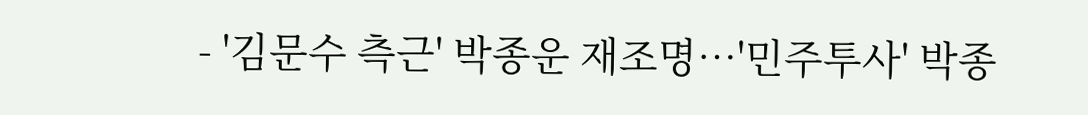- '김문수 측근' 박종운 재조명…'민주투사' 박종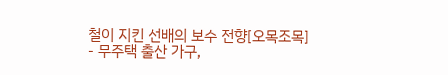철이 지킨 선배의 보수 전향[오목조목]
- 무주택 출산 가구,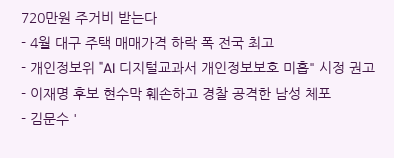720만원 주거비 받는다
- 4월 대구 주택 매매가격 하락 폭 전국 최고
- 개인정보위 "AI 디지털교과서 개인정보보호 미흡" 시정 권고
- 이재명 후보 현수막 훼손하고 경찰 공격한 남성 체포
- 김문수 '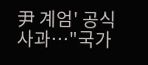尹 계엄' 공식 사과…"국가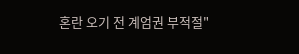혼란 오기 전 계엄권 부적절"